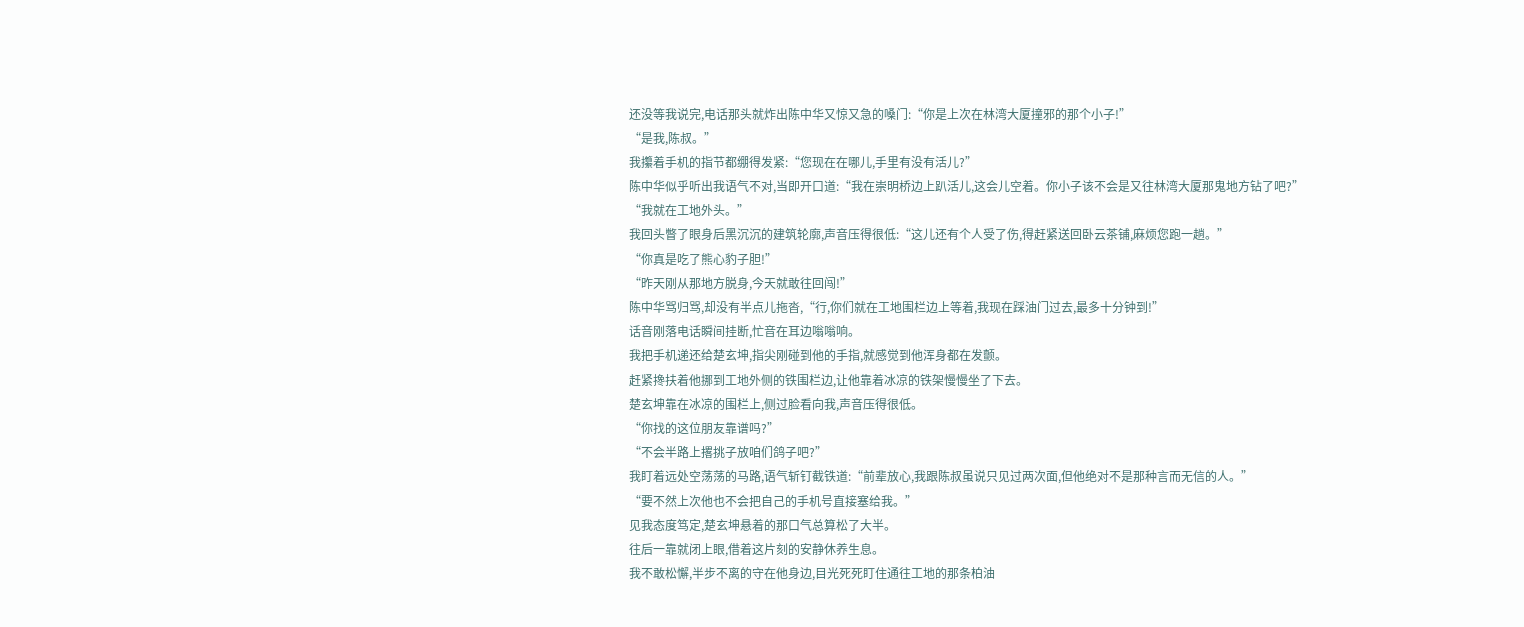还没等我说完,电话那头就炸出陈中华又惊又急的嗓门:“你是上次在林湾大厦撞邪的那个小子!”
“是我,陈叔。”
我攥着手机的指节都绷得发紧:“您现在在哪儿,手里有没有活儿?”
陈中华似乎听出我语气不对,当即开口道:“我在崇明桥边上趴活儿,这会儿空着。你小子该不会是又往林湾大厦那鬼地方钻了吧?”
“我就在工地外头。”
我回头瞥了眼身后黑沉沉的建筑轮廓,声音压得很低:“这儿还有个人受了伤,得赶紧送回卧云茶铺,麻烦您跑一趟。”
“你真是吃了熊心豹子胆!”
“昨天刚从那地方脱身,今天就敢往回闯!”
陈中华骂归骂,却没有半点儿拖沓,“行,你们就在工地围栏边上等着,我现在踩油门过去,最多十分钟到!”
话音刚落电话瞬间挂断,忙音在耳边嗡嗡响。
我把手机递还给楚玄坤,指尖刚碰到他的手指,就感觉到他浑身都在发颤。
赶紧搀扶着他挪到工地外侧的铁围栏边,让他靠着冰凉的铁架慢慢坐了下去。
楚玄坤靠在冰凉的围栏上,侧过脸看向我,声音压得很低。
“你找的这位朋友靠谱吗?”
“不会半路上撂挑子放咱们鸽子吧?”
我盯着远处空荡荡的马路,语气斩钉截铁道:“前辈放心,我跟陈叔虽说只见过两次面,但他绝对不是那种言而无信的人。”
“要不然上次他也不会把自己的手机号直接塞给我。”
见我态度笃定,楚玄坤悬着的那口气总算松了大半。
往后一靠就闭上眼,借着这片刻的安静休养生息。
我不敢松懈,半步不离的守在他身边,目光死死盯住通往工地的那条柏油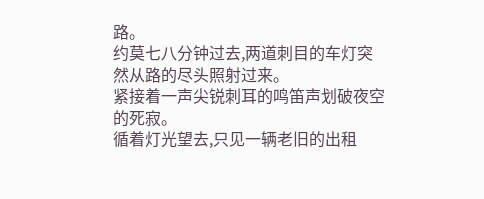路。
约莫七八分钟过去,两道刺目的车灯突然从路的尽头照射过来。
紧接着一声尖锐刺耳的鸣笛声划破夜空的死寂。
循着灯光望去,只见一辆老旧的出租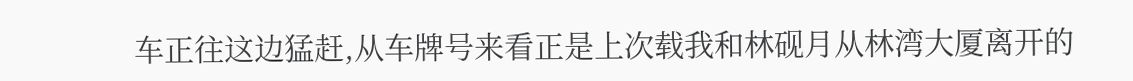车正往这边猛赶,从车牌号来看正是上次载我和林砚月从林湾大厦离开的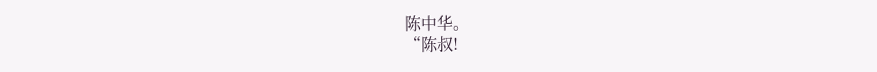陈中华。
“陈叔!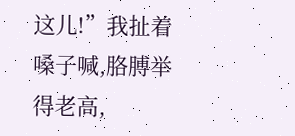这儿!”我扯着嗓子喊,胳膊举得老高,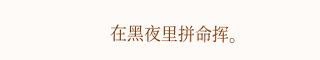在黑夜里拼命挥。